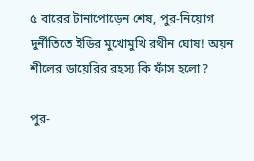৫ বারের টানাপোড়েন শেষ, পুর-নিয়োগ দুর্নীতিতে ইডির মুখোমুখি রথীন ঘোষ! অয়ন শীলের ডায়েরির রহস্য কি ফাঁস হলো?

পুর-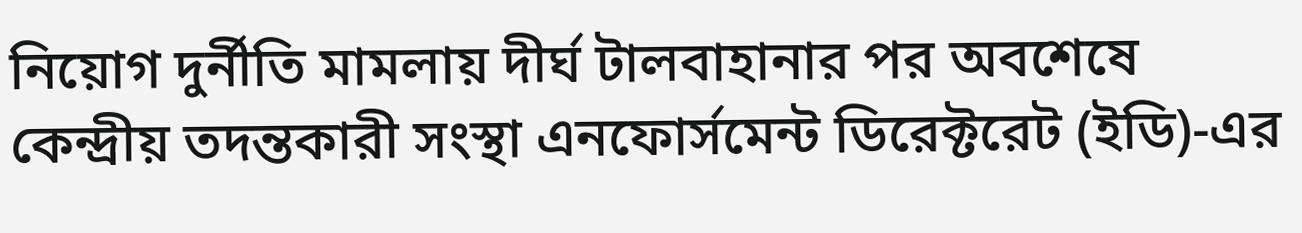নিয়োগ দুর্নীতি মামলায় দীর্ঘ টালবাহানার পর অবশেষে কেন্দ্রীয় তদন্তকারী সংস্থা এনফোর্সমেন্ট ডিরেক্টরেট (ইডি)-এর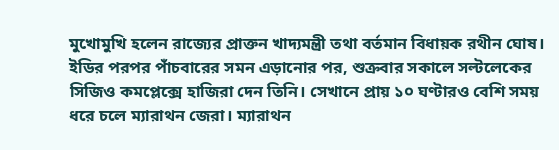মুখোমুখি হলেন রাজ্যের প্রাক্তন খাদ্যমন্ত্রী তথা বর্তমান বিধায়ক রথীন ঘোষ। ইডির পরপর পাঁচবারের সমন এড়ানোর পর, শুক্রবার সকালে সল্টলেকের সিজিও কমপ্লেক্সে হাজিরা দেন তিনি। সেখানে প্রায় ১০ ঘণ্টারও বেশি সময় ধরে চলে ম্যারাথন জেরা। ম্যারাথন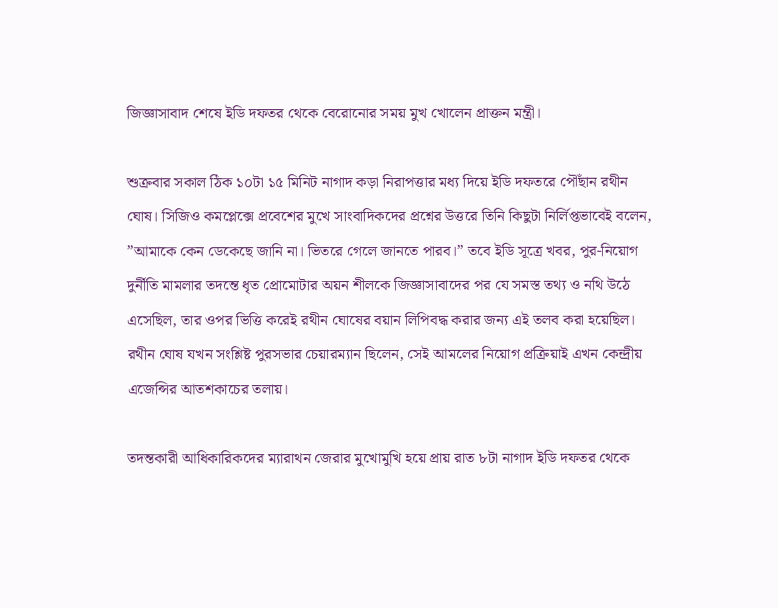জিজ্ঞাসাবাদ শেষে ইডি দফতর থেকে বেরোনোর সময় মুখ খোলেন প্রাক্তন মন্ত্রী।

শুক্রবার সকাল ঠিক ১০টা ১৫ মিনিট নাগাদ কড়া নিরাপত্তার মধ্য দিয়ে ইডি দফতরে পৌঁছান রথীন ঘোষ। সিজিও কমপ্লেক্সে প্রবেশের মুখে সাংবাদিকদের প্রশ্নের উত্তরে তিনি কিছুটা নির্লিপ্তভাবেই বলেন, ”আমাকে কেন ডেকেছে জানি না। ভিতরে গেলে জানতে পারব।” তবে ইডি সূত্রে খবর, পুর-নিয়োগ দুর্নীতি মামলার তদন্তে ধৃত প্রোমোটার অয়ন শীলকে জিজ্ঞাসাবাদের পর যে সমস্ত তথ্য ও নথি উঠে এসেছিল, তার ওপর ভিত্তি করেই রথীন ঘোষের বয়ান লিপিবদ্ধ করার জন্য এই তলব করা হয়েছিল। রথীন ঘোষ যখন সংশ্লিষ্ট পুরসভার চেয়ারম্যান ছিলেন, সেই আমলের নিয়োগ প্রক্রিয়াই এখন কেন্দ্রীয় এজেন্সির আতশকাচের তলায়।

তদন্তকারী আধিকারিকদের ম্যারাথন জেরার মুখোমুখি হয়ে প্রায় রাত ৮টা নাগাদ ইডি দফতর থেকে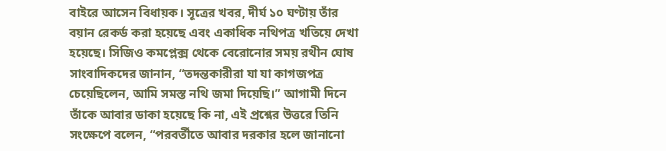বাইরে আসেন বিধায়ক। সূত্রের খবর, দীর্ঘ ১০ ঘণ্টায় তাঁর বয়ান রেকর্ড করা হয়েছে এবং একাধিক নথিপত্র খতিয়ে দেখা হয়েছে। সিজিও কমপ্লেক্স থেকে বেরোনোর সময় রথীন ঘোষ সাংবাদিকদের জানান, “তদন্তকারীরা যা যা কাগজপত্র চেয়েছিলেন, আমি সমস্ত নথি জমা দিয়েছি।” আগামী দিনে তাঁকে আবার ডাকা হয়েছে কি না, এই প্রশ্নের উত্তরে তিনি সংক্ষেপে বলেন, “পরবর্তীতে আবার দরকার হলে জানানো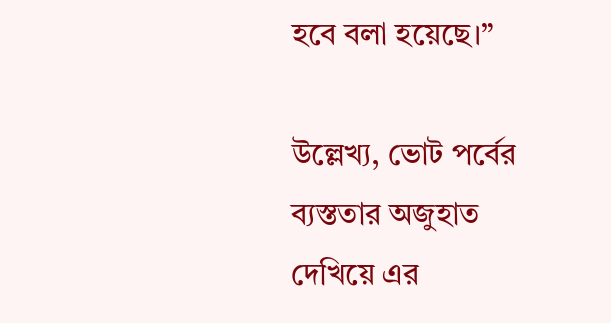হবে বলা হয়েছে।”

উল্লেখ্য, ভোট পর্বের ব্যস্ততার অজুহাত দেখিয়ে এর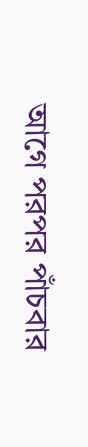আগে পরপর পাঁচবার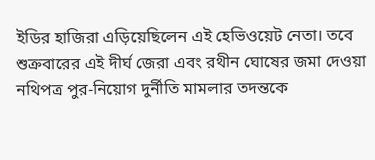ইডির হাজিরা এড়িয়েছিলেন এই হেভিওয়েট নেতা। তবে শুক্রবারের এই দীর্ঘ জেরা এবং রথীন ঘোষের জমা দেওয়া নথিপত্র পুর-নিয়োগ দুর্নীতি মামলার তদন্তকে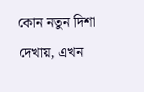কোন নতুন দিশা দেখায়, এখন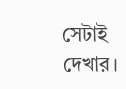সেটাই দেখার।